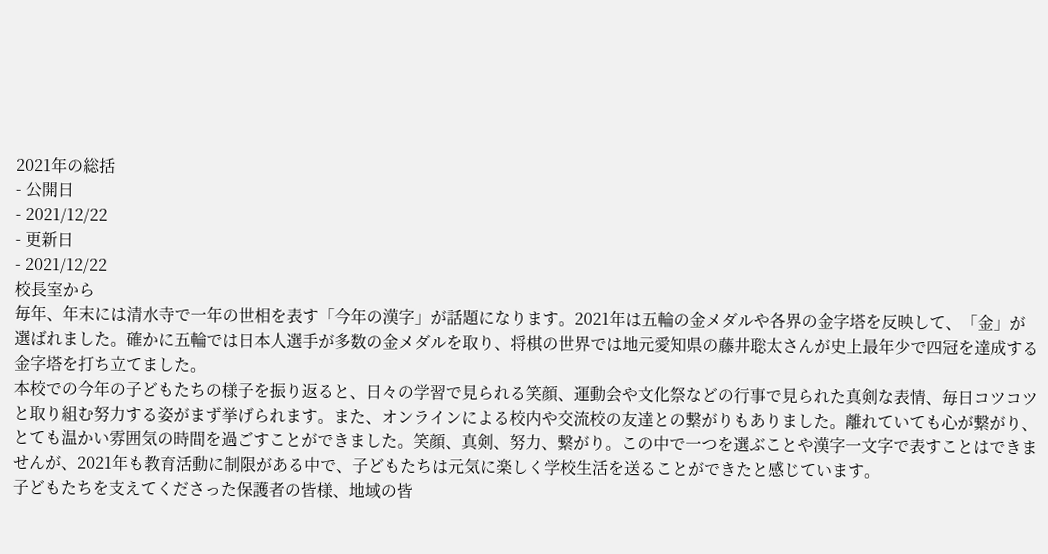2021年の総括
- 公開日
- 2021/12/22
- 更新日
- 2021/12/22
校長室から
毎年、年末には清水寺で一年の世相を表す「今年の漢字」が話題になります。2021年は五輪の金メダルや各界の金字塔を反映して、「金」が選ばれました。確かに五輪では日本人選手が多数の金メダルを取り、将棋の世界では地元愛知県の藤井聡太さんが史上最年少で四冠を達成する金字塔を打ち立てました。
本校での今年の子どもたちの様子を振り返ると、日々の学習で見られる笑顔、運動会や文化祭などの行事で見られた真剣な表情、毎日コツコツと取り組む努力する姿がまず挙げられます。また、オンラインによる校内や交流校の友達との繋がりもありました。離れていても心が繋がり、とても温かい雰囲気の時間を過ごすことができました。笑顔、真剣、努力、繋がり。この中で一つを選ぶことや漢字一文字で表すことはできませんが、2021年も教育活動に制限がある中で、子どもたちは元気に楽しく学校生活を送ることができたと感じています。
子どもたちを支えてくださった保護者の皆様、地域の皆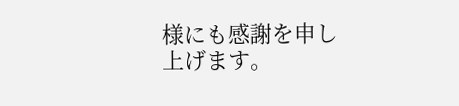様にも感謝を申し上げます。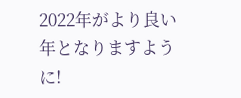2022年がより良い年となりますように!